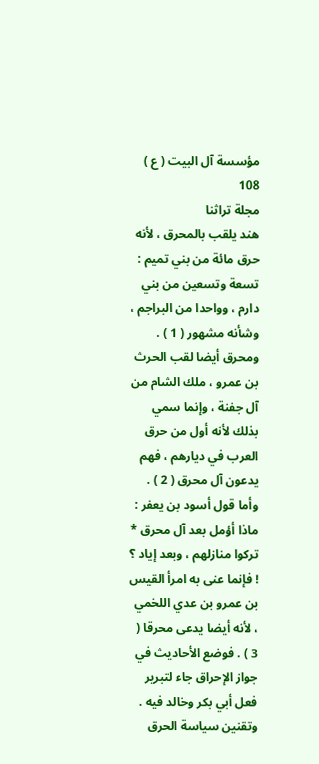مؤسسة آل البيت ( ع )
108
مجلة تراثنا
هند يلقب بالمحرق ، لأنه حرق مائة من بني تميم : تسعة وتسعين من بني دارم ، وواحدا من البراجم ، وشأنه مشهور ( 1 ) . ومحرق أيضا لقب الحرث بن عمرو ، ملك الشام من آل جفنة ، وإنما سمي بذلك لأنه أول من حرق العرب في ديارهم ، فهم يدعون آل محرق ( 2 ) . وأما قول أسود بن يعفر : ماذا أؤمل بعد آل محرق * تركوا منازلهم ، وبعد إياد ؟ ! فإنما عنى به امرأ القيس بن عمرو بن عدي اللخمي ، لأنه أيضا يدعى محرقا ( 3 ) . فوضع الأحاديث في جواز الإحراق جاء لتبرير فعل أبي بكر وخالد فيه . وتقنين سياسة الحرق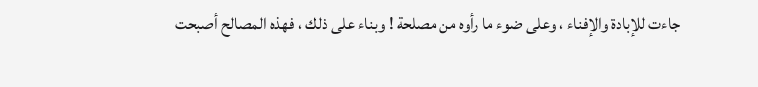جاءت للإبادة والإفناء ، وعلى ضوء ما رأوه من مصلحة ! وبناء على ذلك ، فهذه المصالح أصبحت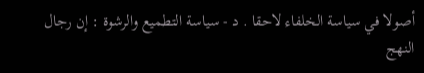أصولا في سياسة الخلفاء لاحقا . د - سياسة التطميع والرشوة : إن رجال النهج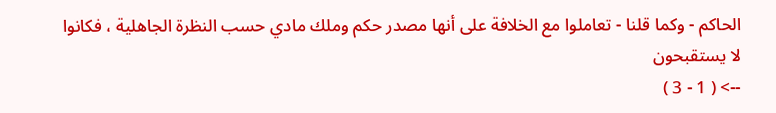الحاكم - وكما قلنا - تعاملوا مع الخلافة على أنها مصدر حكم وملك مادي حسب النظرة الجاهلية ، فكانوا لا يستقبحون
--> ( 1 - 3 )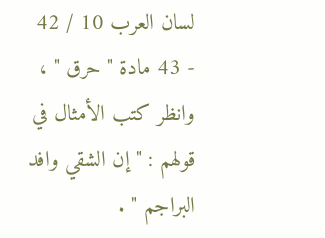لسان العرب 10 / 42 - 43 مادة " حرق " ، وانظر كتب الأمثال في قولهم : " إن الشقي وافد البراجم " .